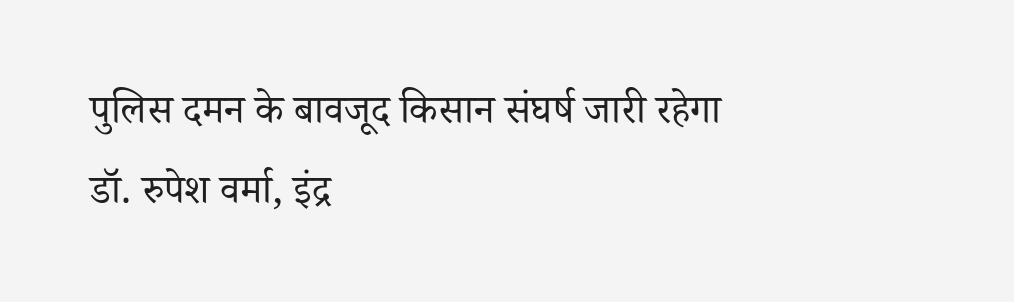पुलिस दमन के बावजूद किसान संघर्ष जारी रहेगा
डॉ. रुपेश वर्मा, इंद्र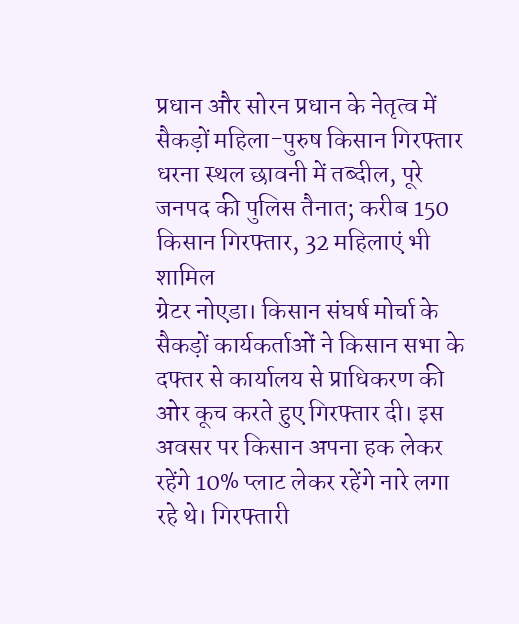प्रधान और सोरन प्रधान के नेतृत्व में सैकड़ों महिला-पुरुष किसान गिरफ्तार
धरना स्थल छावनी में तब्दील, पूरे जनपद की पुलिस तैनात; करीब 150 किसान गिरफ्तार, 32 महिलाएं भी शामिल
ग्रेटर नोएडा। किसान संघर्ष मोर्चा के सैकड़ों कार्यकर्ताओं ने किसान सभा के दफ्तर से कार्यालय से प्राधिकरण की ओर कूच करते हुए गिरफ्तार दी। इस अवसर पर किसान अपना हक लेकर रहेंगे 10% प्लाट लेकर रहेंगे नारे लगा रहे थे। गिरफ्तारी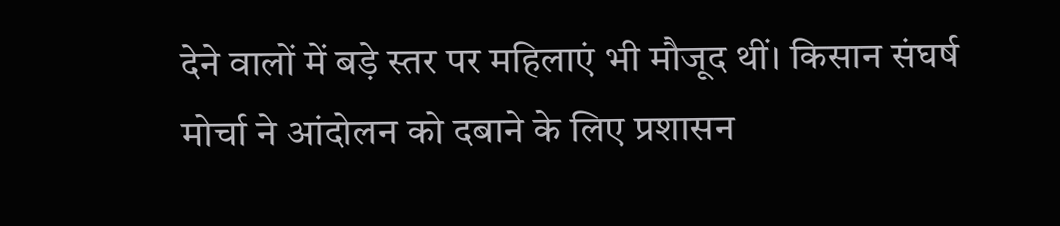देने वालों में बड़े स्तर पर महिलाएं भी मौजूद थीं। किसान संघर्ष मोर्चा ने आंदोलन को दबाने के लिए प्रशासन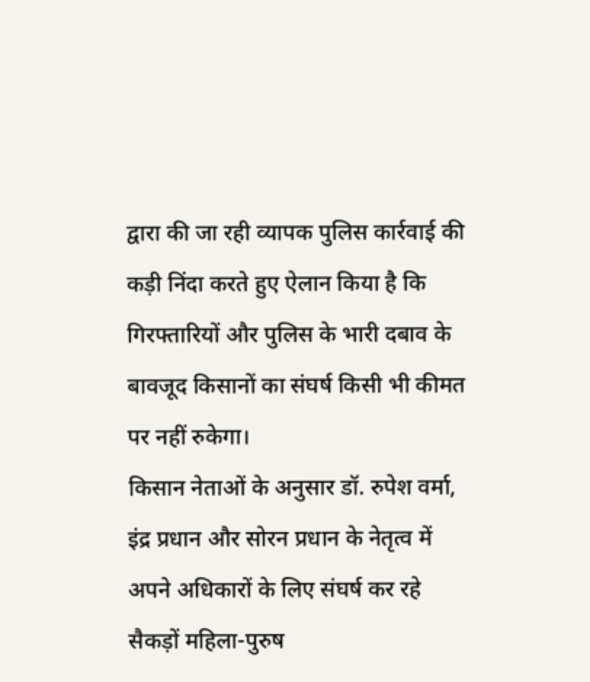द्वारा की जा रही व्यापक पुलिस कार्रवाई की कड़ी निंदा करते हुए ऐलान किया है कि गिरफ्तारियों और पुलिस के भारी दबाव के बावजूद किसानों का संघर्ष किसी भी कीमत पर नहीं रुकेगा।
किसान नेताओं के अनुसार डॉ. रुपेश वर्मा, इंद्र प्रधान और सोरन प्रधान के नेतृत्व में अपने अधिकारों के लिए संघर्ष कर रहे सैकड़ों महिला-पुरुष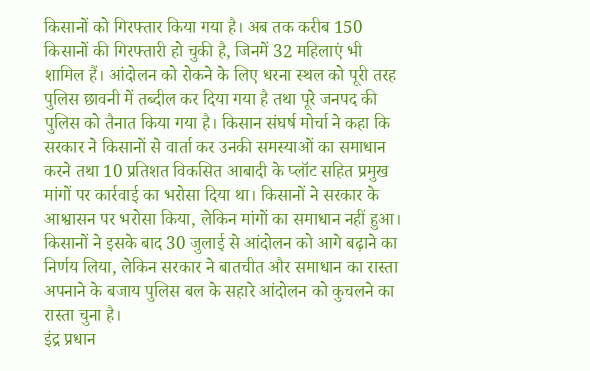किसानों को गिरफ्तार किया गया है। अब तक करीब 150 किसानों की गिरफ्तारी हो चुकी है, जिनमें 32 महिलाएं भी शामिल हैं। आंदोलन को रोकने के लिए धरना स्थल को पूरी तरह पुलिस छावनी में तब्दील कर दिया गया है तथा पूरे जनपद की पुलिस को तैनात किया गया है। किसान संघर्ष मोर्चा ने कहा कि सरकार ने किसानों से वार्ता कर उनकी समस्याओं का समाधान करने तथा 10 प्रतिशत विकसित आबादी के प्लॉट सहित प्रमुख मांगों पर कार्रवाई का भरोसा दिया था। किसानों ने सरकार के आश्वासन पर भरोसा किया, लेकिन मांगों का समाधान नहीं हुआ।
किसानों ने इसके बाद 30 जुलाई से आंदोलन को आगे बढ़ाने का निर्णय लिया, लेकिन सरकार ने बातचीत और समाधान का रास्ता अपनाने के बजाय पुलिस बल के सहारे आंदोलन को कुचलने का रास्ता चुना है।
इंद्र प्रधान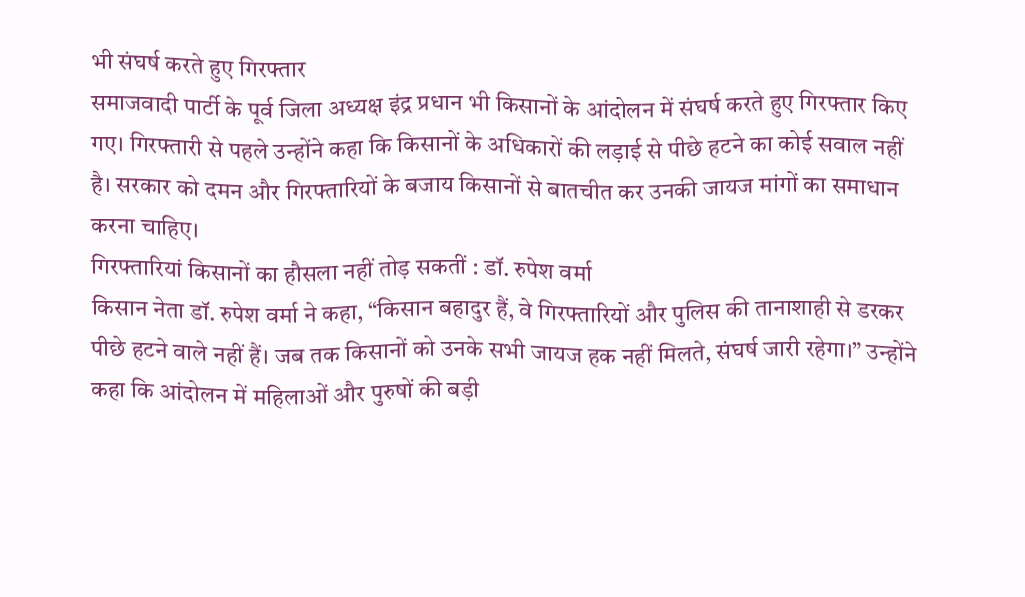भी संघर्ष करते हुए गिरफ्तार
समाजवादी पार्टी के पूर्व जिला अध्यक्ष इंद्र प्रधान भी किसानों के आंदोलन में संघर्ष करते हुए गिरफ्तार किए गए। गिरफ्तारी से पहले उन्होंने कहा कि किसानों के अधिकारों की लड़ाई से पीछे हटने का कोई सवाल नहीं है। सरकार को दमन और गिरफ्तारियों के बजाय किसानों से बातचीत कर उनकी जायज मांगों का समाधान करना चाहिए।
गिरफ्तारियां किसानों का हौसला नहीं तोड़ सकतीं : डॉ. रुपेश वर्मा
किसान नेता डॉ. रुपेश वर्मा ने कहा, “किसान बहादुर हैं, वे गिरफ्तारियों और पुलिस की तानाशाही से डरकर पीछे हटने वाले नहीं हैं। जब तक किसानों को उनके सभी जायज हक नहीं मिलते, संघर्ष जारी रहेगा।” उन्होंने कहा कि आंदोलन में महिलाओं और पुरुषों की बड़ी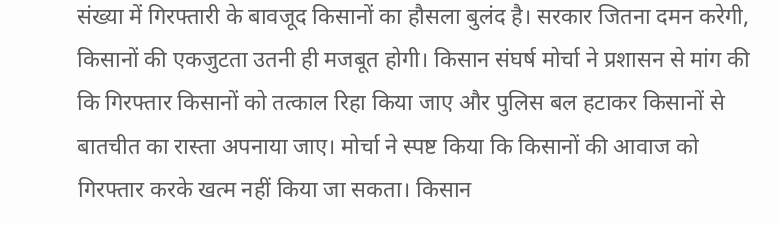संख्या में गिरफ्तारी के बावजूद किसानों का हौसला बुलंद है। सरकार जितना दमन करेगी, किसानों की एकजुटता उतनी ही मजबूत होगी। किसान संघर्ष मोर्चा ने प्रशासन से मांग की कि गिरफ्तार किसानों को तत्काल रिहा किया जाए और पुलिस बल हटाकर किसानों से बातचीत का रास्ता अपनाया जाए। मोर्चा ने स्पष्ट किया कि किसानों की आवाज को गिरफ्तार करके खत्म नहीं किया जा सकता। किसान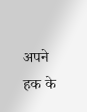अपने हक के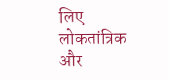लिए लोकतांत्रिक और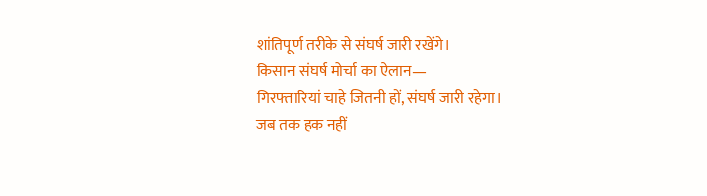शांतिपूर्ण तरीके से संघर्ष जारी रखेंगे।
किसान संघर्ष मोर्चा का ऐलान—
गिरफ्तारियां चाहे जितनी हों, संघर्ष जारी रहेगा।
जब तक हक नहीं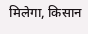मिलेगा, किसान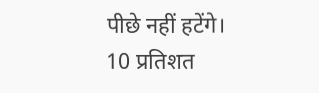पीछे नहीं हटेंगे।
10 प्रतिशत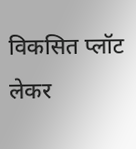विकसित प्लॉट लेकर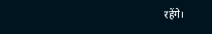रहेंगे।